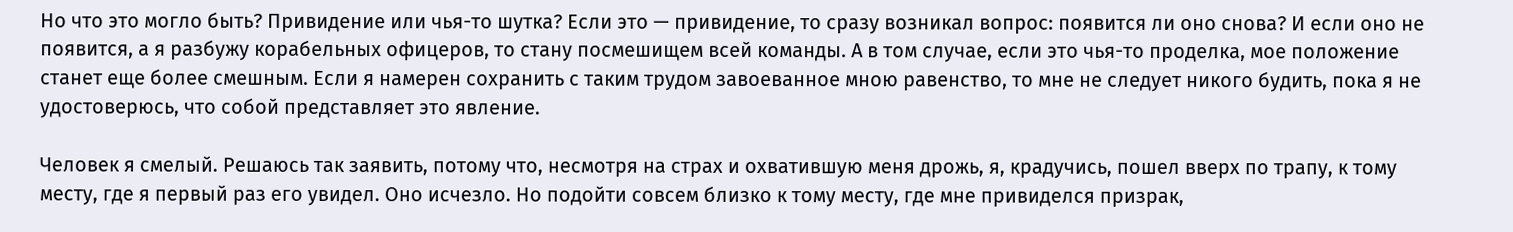Но что это могло быть? Привидение или чья-то шутка? Если это — привидение, то сразу возникал вопрос: появится ли оно снова? И если оно не появится, а я разбужу корабельных офицеров, то стану посмешищем всей команды. А в том случае, если это чья-то проделка, мое положение станет еще более смешным. Если я намерен сохранить с таким трудом завоеванное мною равенство, то мне не следует никого будить, пока я не удостоверюсь, что собой представляет это явление.

Человек я смелый. Решаюсь так заявить, потому что, несмотря на страх и охватившую меня дрожь, я, крадучись, пошел вверх по трапу, к тому месту, где я первый раз его увидел. Оно исчезло. Но подойти совсем близко к тому месту, где мне привиделся призрак,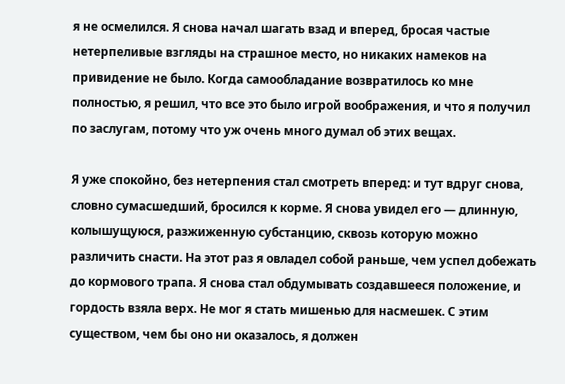я не осмелился. Я снова начал шагать взад и вперед, бросая частые нетерпеливые взгляды на страшное место, но никаких намеков на привидение не было. Когда самообладание возвратилось ко мне полностью, я решил, что все это было игрой воображения, и что я получил по заслугам, потому что уж очень много думал об этих вещах.

Я уже спокойно, без нетерпения стал смотреть вперед: и тут вдруг снова, словно сумасшедший, бросился к корме. Я снова увидел его — длинную, колышущуюся, разжиженную субстанцию, сквозь которую можно различить снасти. На этот раз я овладел собой раньше, чем успел добежать до кормового трапа. Я снова стал обдумывать создавшееся положение, и гордость взяла верх. Не мог я стать мишенью для насмешек. С этим существом, чем бы оно ни оказалось, я должен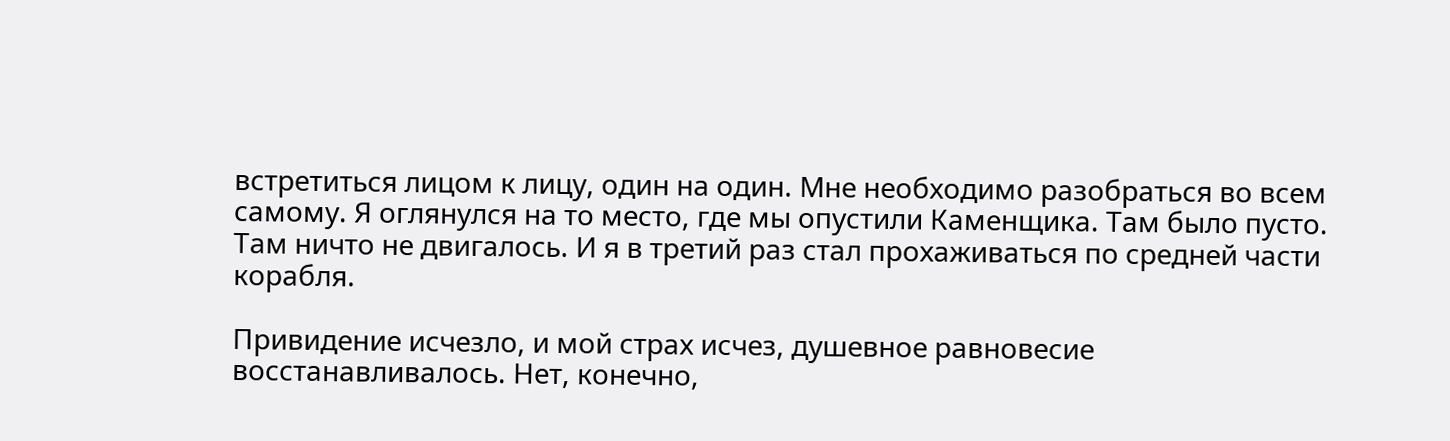встретиться лицом к лицу, один на один. Мне необходимо разобраться во всем самому. Я оглянулся на то место, где мы опустили Каменщика. Там было пусто. Там ничто не двигалось. И я в третий раз стал прохаживаться по средней части корабля.

Привидение исчезло, и мой страх исчез, душевное равновесие восстанавливалось. Нет, конечно,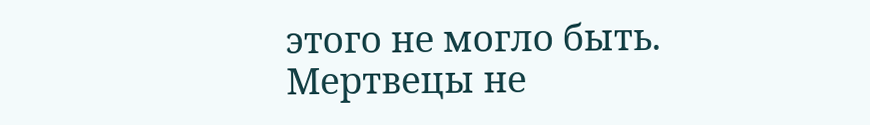этого не могло быть. Мертвецы не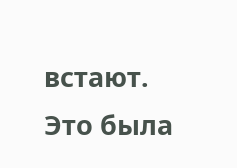встают. Это была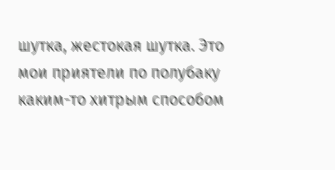шутка, жестокая шутка. Это мои приятели по полубаку каким-то хитрым способом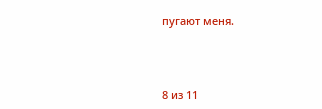пугают меня.



8 из 11